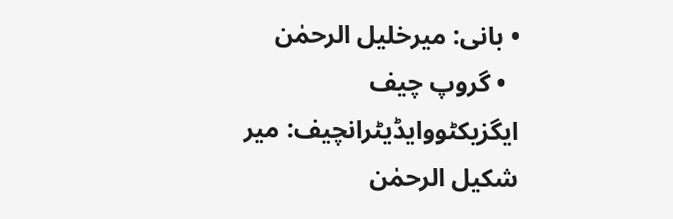• بانی: میرخلیل الرحمٰن
  • گروپ چیف ایگزیکٹووایڈیٹرانچیف: میر شکیل الرحمٰن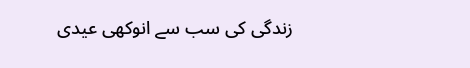زندگی کی سب سے انوکھی عیدی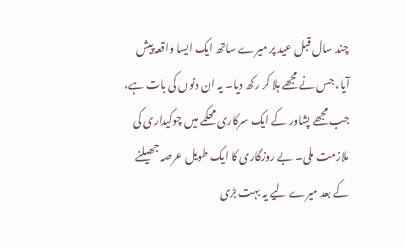چند سال قبل عید پر میرے ساتھ ایک ایسا واقعہ پیش آیا، جس نے مجھے ہلا کر رکھ دیا۔ یہ ان دنوں کی بات ہے، جب مجھے پشاور کے ایک سرکاری محکمے میں چوکیداری کی ملازمت ملی۔ بے روزگاری کا ایک طویل عرصہ جھیلنے کے بعد میرے لیے یہ بہت بڑی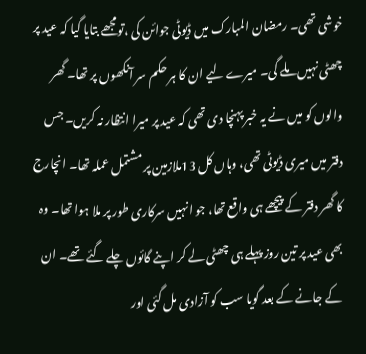خوشی تھی۔ رمضان المبارک میں ڈیوٹی جوائن کی ،تومجھے بتایا گیا کہ عید پر چھٹی نہیں ملے گی۔ میرے لیے ان کا ہر حکم سر آنکھوں پر تھا۔ گھر والوں کو میں نے یہ خبر پہنچا دی تھی کہ عید پر میرا انتظار نہ کریں۔ جس دفتر میں میری ڈیوٹی تھی، وہاں کل 13ملازمین پر مشتمل عملہ تھا۔ انچارج کا گھر دفتر کے پیچھے ہی واقع تھا، جو انہیں سرکاری طور پر ملا ہوا تھا۔ وہ بھی عید پر تین روز پہلے ہی چھٹی لے کر اپنے گائوں چلے گئے تھے۔ ان کے جانے کے بعد گویا سب کو آزادی مل گئی اور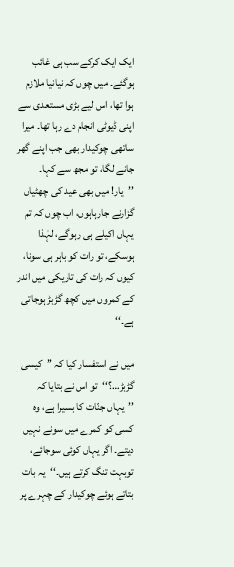ایک ایک کرکے سب ہی غائب ہوگئے۔ میں چوں کہ نیانیا ملازم ہوا تھا، اس لیے بڑی مستعدی سے اپنی ڈیوٹی انجام دے رہا تھا۔ میرا ساتھی چوکیدار بھی جب اپنے گھر جانے لگا، تو مجھ سے کہا۔ ’’یار! میں بھی عید کی چھٹیاں گزارنے جارہاہوں، اب چوں کہ تم یہاں اکیلے ہی رہوگے، لہٰذا ہوسکے، تو رات کو باہر ہی سونا، کیوں کہ رات کی تاریکی میں اندر کے کمروں میں کچھ گڑبڑ ہوجاتی ہے۔‘‘

میں نے استفسار کیا کہ ’’کیسی گڑبڑ…؟‘‘تو اس نے بتایا کہ ’’یہاں جنّات کا بسیرا ہے، وہ کسی کو کمرے میں سونے نہیں دیتے۔ اگر یہاں کوئی سوجائے، توبہت تنگ کرتے ہیں۔‘‘یہ بات بتاتے ہوئے چوکیدار کے چہرے پر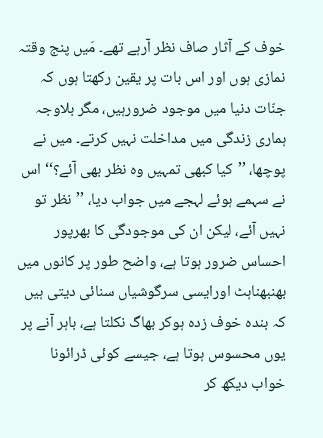خوف کے آثار صاف نظر آرہے تھے۔ مَیں پنج وقتہ نمازی ہوں اور اس بات پر یقین رکھتا ہوں کہ جنّات دنیا میں موجود ضرورہیں، مگر بلاوجہ ہماری زندگی میں مداخلت نہیں کرتے۔ میں نے پوچھا، ’’کیا کبھی تمہیں وہ نظر بھی آئے؟‘‘ اس نے سہمے ہوئے لہجے میں جواب دیا، ’’نظر تو نہیں آئے، لیکن ان کی موجودگی کا بھرپور احساس ضرور ہوتا ہے، واضح طور پر کانوں میں بھنبھناہٹ اورایسی سرگوشیاں سنائی دیتی ہیں کہ بندہ خوف زدہ ہوکر بھاگ نکلتا ہے، باہر آنے پر یوں محسوس ہوتا ہے، جیسے کوئی ڈرائونا خواب دیکھ کر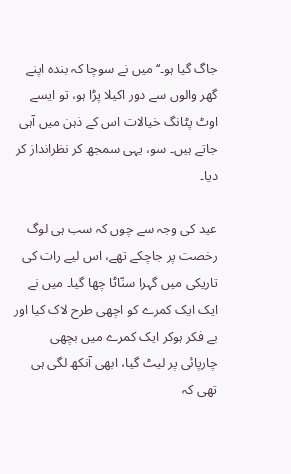جاگ گیا ہو۔‘‘ میں نے سوچا کہ بندہ اپنے گھر والوں سے دور اکیلا پڑا ہو، تو ایسے اوٹ پٹانگ خیالات اس کے ذہن میں آہی جاتے ہیں۔ سو، یہی سمجھ کر نظرانداز کر دیا۔

عید کی وجہ سے چوں کہ سب ہی لوگ رخصت پر جاچکے تھے، اس لیے رات کی تاریکی میں گہرا سنّاٹا چھا گیا۔ میں نے ایک ایک کمرے کو اچھی طرح لاک کیا اور بے فکر ہوکر ایک کمرے میں بچھی چارپائی پر لیٹ گیا، ابھی آنکھ لگی ہی تھی کہ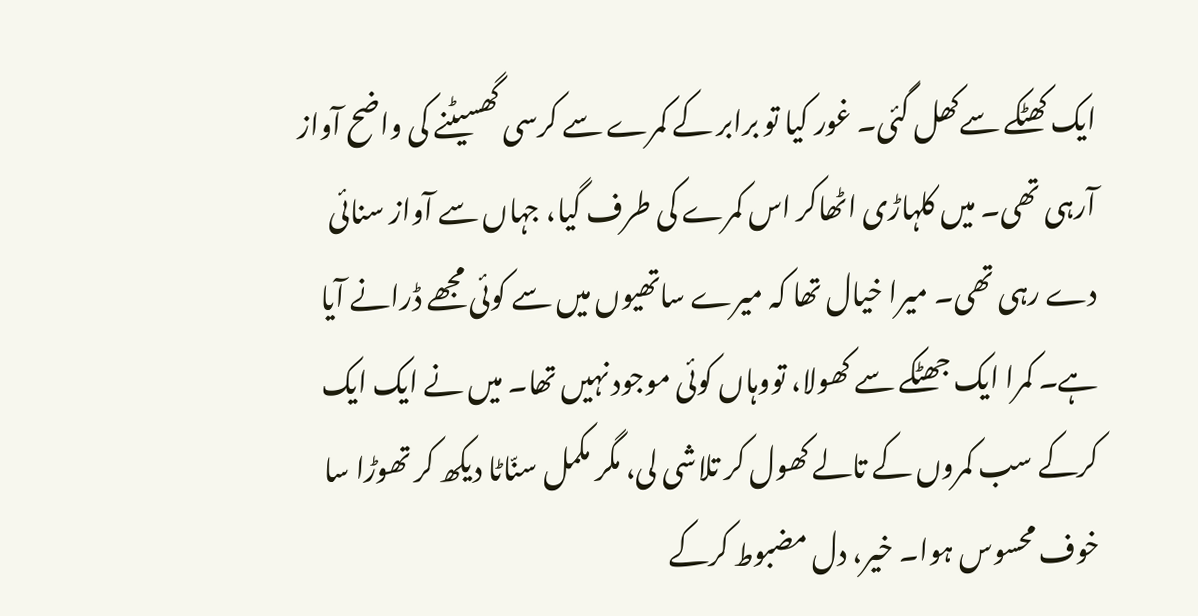ایک کھٹکے سےکھل گئی۔ غور کیا تو برابر کے کمرے سے کرسی گھسیٹنے کی واضح آواز آرہی تھی۔ میں کلہاڑی اٹھاکر اس کمرے کی طرف گیا، جہاں سے آواز سنائی دے رہی تھی۔ میرا خیال تھا کہ میرے ساتھیوں میں سے کوئی مجھے ڈرانے آیا ہے۔ کمرا ایک جھٹکے سے کھولا، تووہاں کوئی موجود نہیں تھا۔ میں نے ایک ایک کرکے سب کمروں کے تالے کھول کر تلاشی لی، مگر مکمل سنّاٹا دیکھ کر تھوڑا سا خوف محسوس ہوا۔ خیر، دل مضبوط کرکے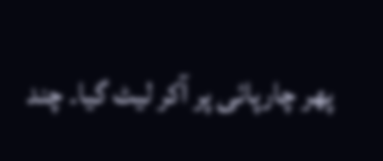پھر چارپائی پر آکر لیٹ گیا۔ چند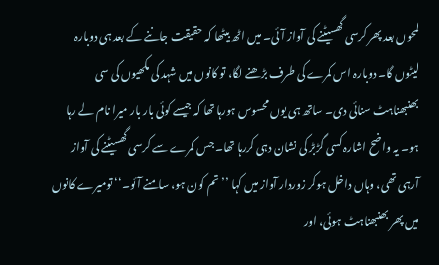لمحوں بعد پھر کرسی گھسیٹنے کی آواز آئی۔ میں اٹھ بیٹھا کہ حقیقت جاننے کے بعد ہی دوبارہ لیٹوں گا۔ دوبارہ اس کمرے کی طرف بڑھنے لگا، تو کانوں میں شہد کی مکھیوں کی سی بھنبھناہٹ سنائی دی۔ ساتھ ہی یوں محسوس ہورہا تھا کہ جیسے کوئی بار بار میرا نام لے رہا ہو۔ یہ واضح اشارہ کسی گڑبڑ کی نشان دہی کررہا تھا۔ جس کمرے سے کرسی گھسیٹنے کی آواز آرہی تھی، وہاں داخل ہوکر زوردار آواز میں کہا ’’تم کون ہو، سامنے آئو۔‘‘ تومیرے کانوں میں پھر بھنبھناہٹ ہوئی، اور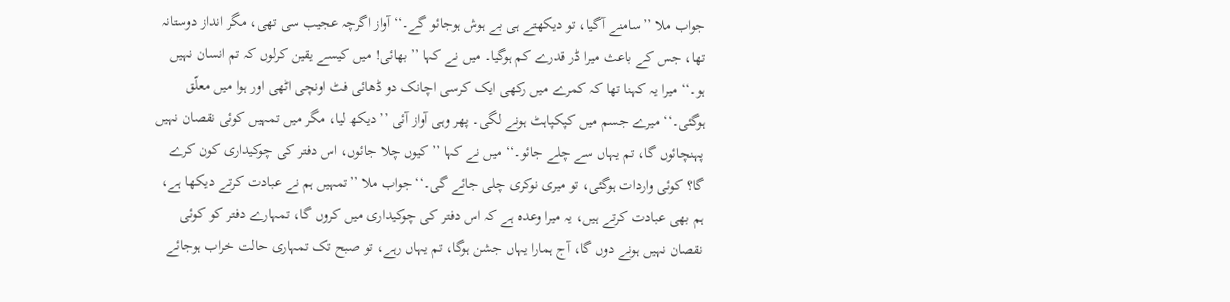جواب ملا ’’سامنے آگیا، تو دیکھتے ہی بے ہوش ہوجائو گے۔‘‘ آواز اگرچہ عجیب سی تھی، مگر انداز دوستانہ تھا، جس کے باعث میرا ڈر قدرے کم ہوگیا۔ میں نے کہا ’’بھائی! میں کیسے یقین کرلوں کہ تم انسان نہیں ہو۔‘‘ میرا یہ کہنا تھا کہ کمرے میں رکھی ایک کرسی اچانک دو ڈھائی فٹ اونچی اٹھی اور ہوا میں معلّق ہوگئی۔‘‘ میرے جسم میں کپکپاہٹ ہونے لگی۔ پھر وہی آواز آئی ’’دیکھ لیا، مگر میں تمہیں کوئی نقصان نہیں پہنچائوں گا، تم یہاں سے چلے جائو۔‘‘ میں نے کہا ’’کیوں چلا جائوں، اس دفتر کی چوکیداری کون کرے گا؟ کوئی واردات ہوگئی، تو میری نوکری چلی جائے گی۔‘‘جواب ملا ’’تمہیں ہم نے عبادت کرتے دیکھا ہے، ہم بھی عبادت کرتے ہیں، یہ میرا وعدہ ہے کہ اس دفتر کی چوکیداری میں کروں گا، تمہارے دفتر کو کوئی نقصان نہیں ہونے دوں گا، آج ہمارا یہاں جشن ہوگا، تم یہاں رہے، تو صبح تک تمہاری حالت خراب ہوجائے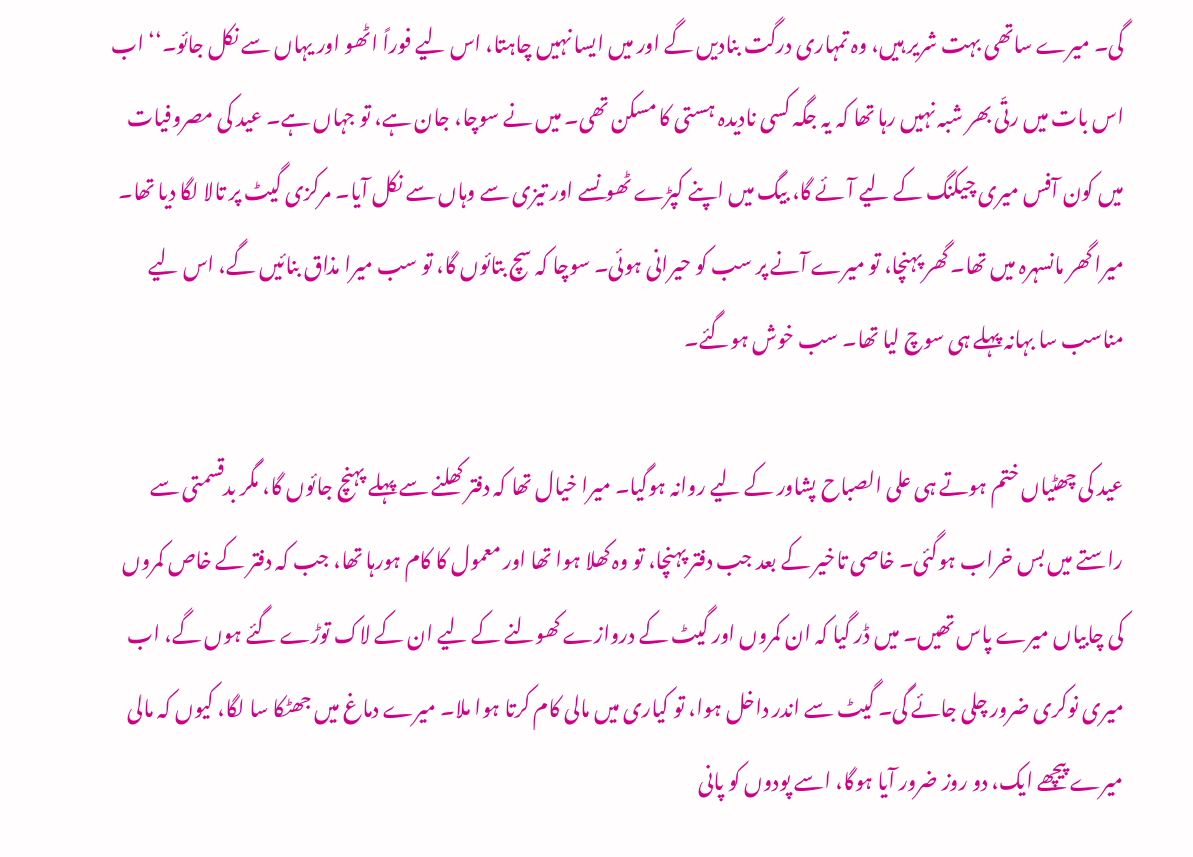گی۔ میرے ساتھی بہت شریر ہیں، وہ تمہاری درگت بنادیں گے اور میں ایسا نہیں چاہتا، اس لیے فوراً اٹھو اور یہاں سے نکل جائو۔‘‘ اب اس بات میں رتّی بھر شبہ نہیں رہا تھا کہ یہ جگہ کسی نادیدہ ہستی کا مسکن تھی۔ میں نے سوچا، جان ہے، تو جہاں ہے۔ عید کی مصروفیات میں کون آفس میری چیکنگ کے لیے آئے گا، بیگ میں اپنے کپڑے ٹھونسے اور تیزی سے وہاں سے نکل آیا۔ مرکزی گیٹ پر تالا لگا دیا تھا۔ میرا گھر مانسہرہ میں تھا۔ گھر پہنچا، تو میرے آنے پر سب کو حیرانی ہوئی۔ سوچا کہ سچ بتائوں گا، تو سب میرا مذاق بنائیں گے، اس لیے مناسب سا بہانہ پہلے ہی سوچ لیا تھا۔ سب خوش ہوگئے۔

عید کی چھٹیاں ختم ہوتے ہی علی الصباح پشاور کے لیے روانہ ہوگیا۔ میرا خیال تھا کہ دفتر کھلنے سے پہلے پہنچ جائوں گا، مگر بدقسمتی سے راستے میں بس خراب ہوگئی۔ خاصی تاخیر کے بعد جب دفتر پہنچا، تو وہ کھلا ہوا تھا اور معمول کا کام ہورہا تھا، جب کہ دفتر کے خاص کمروں کی چابیاں میرے پاس تھیں۔ میں ڈر گیا کہ ان کمروں اور گیٹ کے دروازے کھولنے کے لیے ان کے لاک توڑے گئے ہوں گے، اب میری نوکری ضرور چلی جائے گی۔ گیٹ سے اندر داخل ہوا، تو کیاری میں مالی کام کرتا ہوا ملا۔ میرے دماغ میں جھٹکا سا لگا، کیوں کہ مالی میرے پیچھے ایک، دو روز ضرور آیا ہوگا، اسے پودوں کو پانی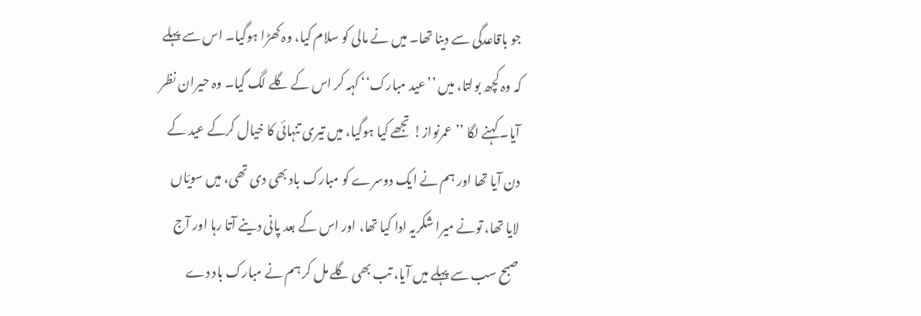جو باقاعدگی سے دینا تھا۔ میں نے مالی کو سلام کیا، وہ کھڑا ہوگیا۔ اس سے پہلے کہ وہ کچھ بولتا، میں ’’عید مبارک‘‘ کہہ کر اس کے گلے لگ گیا۔ وہ حیران نظر آیا۔ کہنے لگا ’’عمرنواز! تجھے کیا ہوگیا، میں تیری تنہائی کا خیال کرکے عید کے دن آیا تھا اور ہم نے ایک دوسرے کو مبارک باد بھی دی تھی، میں سویّاں لایا تھا، تونے میرا شکریہ ادا کیا تھا، اور اس کے بعد پانی دینے آتا رہا اور آج صبح سب سے پہلے میں آیا، تب بھی گلے مل کر ہم نے مبارک باد دے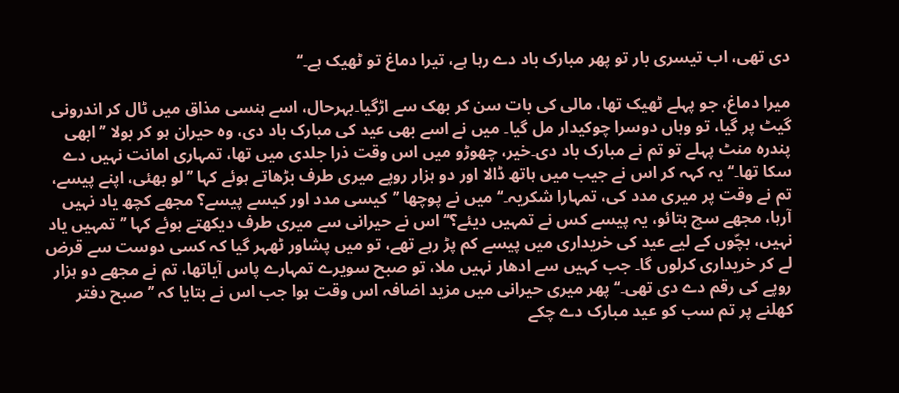دی تھی، اب تیسری بار تو پھر مبارک باد دے رہا ہے، تیرا دماغ تو ٹھیک ہے۔‘‘

میرا دماغ، جو پہلے ٹھیک تھا، مالی کی بات سن کر بھک سے اڑگیا۔بہرحال، اسے ہنسی مذاق میں ٹال کر اندرونی گیٹ پر گیا، تو وہاں دوسرا چوکیدار مل گیا۔ میں نے اسے بھی عید کی مبارک باد دی، وہ حیران ہو کر بولا ’’ابھی پندرہ منٹ پہلے تو تم نے مبارک باد دی۔خیر، چھوڑو میں اس وقت ذرا جلدی میں تھا، تمہاری امانت نہیں دے سکا تھا۔‘‘ یہ کہہ کر اس نے جیب میں ہاتھ ڈالا اور دو ہزار روپے میری طرف بڑھاتے ہوئے کہا ’’لو بھئی، اپنے پیسے، تم نے وقت پر میری مدد کی، تمہارا شکریہ۔‘‘ میں نے پوچھا ’’کیسی مدد اور کیسے پیسے؟ مجھے کچھ یاد نہیں آرہا، مجھے سچ بتائو، یہ پیسے کس نے تمہیں دیئے؟‘‘اس نے حیرانی سے میری طرف دیکھتے ہوئے کہا ’’تمہیں یاد نہیں، بچّوں کے لیے عید کی خریداری میں پیسے کم پڑ رہے تھے، تو میں پشاور ٹھہر گیا کہ کسی دوست سے قرض لے کر خریداری کرلوں گا۔ جب کہیں سے ادھار نہیں ملا، تو صبح سویرے تمہارے پاس آیاتھا، تم نے مجھے دو ہزار روپے کی رقم دے دی تھی۔‘‘ پھر میری حیرانی میں مزید اضافہ اس وقت ہوا جب اس نے بتایا کہ ’’صبح دفتر کھلنے پر تم سب کو عید مبارک دے چکے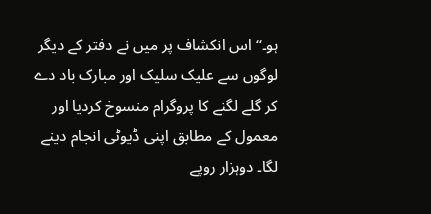ہو۔‘‘ اس انکشاف پر میں نے دفتر کے دیگر لوگوں سے علیک سلیک اور مبارک باد دے کر گلے لگنے کا پروگرام منسوخ کردیا اور معمول کے مطابق اپنی ڈیوٹی انجام دینے لگا۔ دوہزار روپے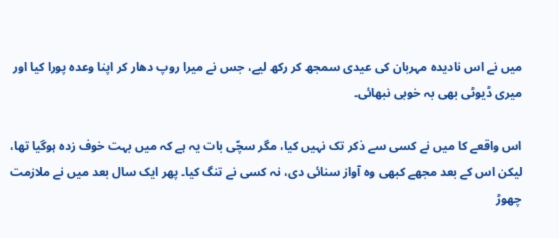میں نے اس نادیدہ مہربان کی عیدی سمجھ کر رکھ لیے، جس نے میرا روپ دھار کر اپنا وعدہ پورا کیا اور میری ڈیوٹی بھی بہ خوبی نبھائی۔

اس واقعے کا میں نے کسی سے ذکر تک نہیں کیا، مگر سچّی بات یہ ہے کہ میں بہت خوف زدہ ہوگیا تھا، لیکن اس کے بعد مجھے کبھی وہ آواز سنائی دی، نہ کسی نے تنگ کیا۔ پھر ایک سال بعد میں نے ملازمت چھوڑ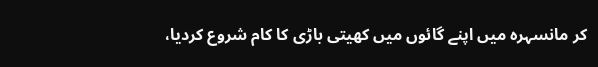کر مانسہرہ میں اپنے گائوں میں کھیتی باڑی کا کام شروع کردیا،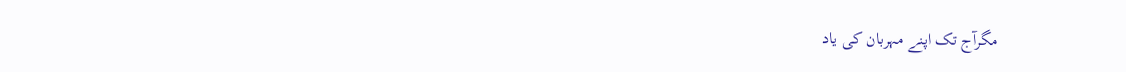مگرآج تک اپنے مہربان کی یاد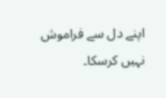اپنے دل سے فراموش نہیں کرسکا۔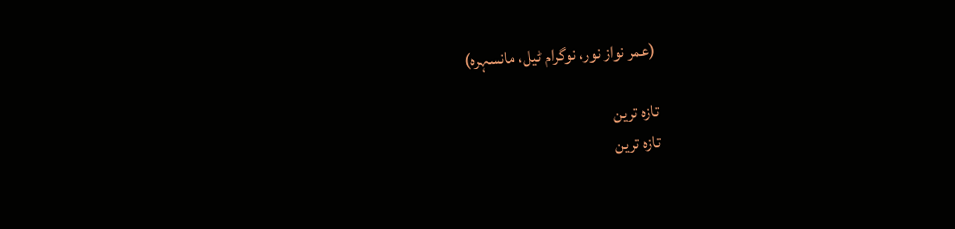(عمر نواز نور، نوگرام ٹیل، مانسہرہ)

تازہ ترین
تازہ ترین